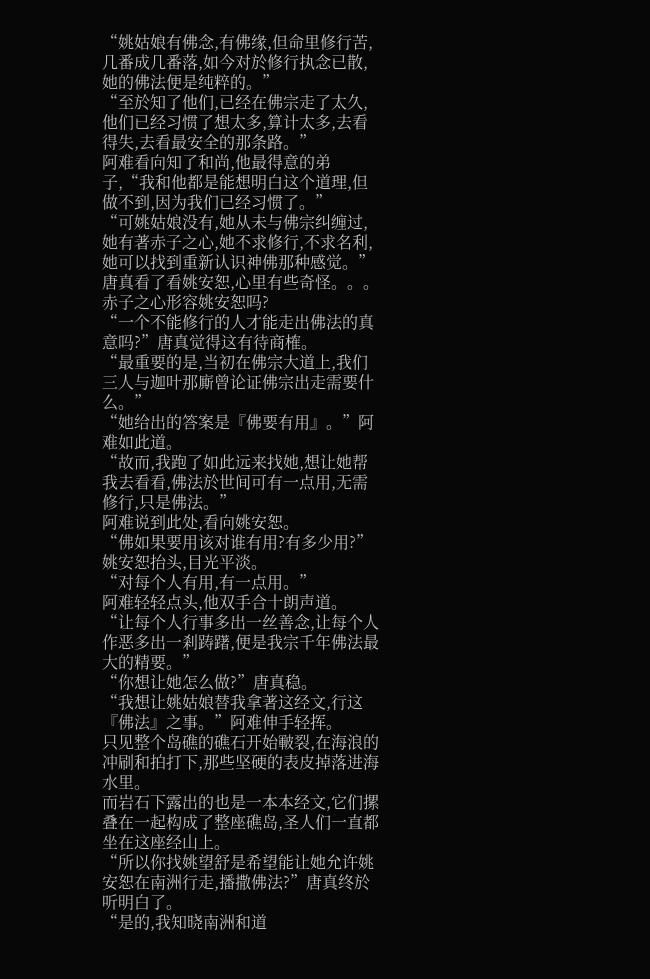“姚姑娘有佛念,有佛缘,但命里修行苦,几番成几番落,如今对於修行执念已散,她的佛法便是纯粹的。”
“至於知了他们,已经在佛宗走了太久,他们已经习惯了想太多,算计太多,去看得失,去看最安全的那条路。”
阿难看向知了和尚,他最得意的弟子,“我和他都是能想明白这个道理,但做不到,因为我们已经习惯了。”
“可姚姑娘没有,她从未与佛宗纠缠过,她有著赤子之心,她不求修行,不求名利,她可以找到重新认识神佛那种感觉。”
唐真看了看姚安恕,心里有些奇怪。。。赤子之心形容姚安恕吗?
“一个不能修行的人才能走出佛法的真意吗?”唐真觉得这有待商榷。
“最重要的是,当初在佛宗大道上,我们三人与迦叶那廝曾论证佛宗出走需要什么。”
“她给出的答案是『佛要有用』。”阿难如此道。
“故而,我跑了如此远来找她,想让她帮我去看看,佛法於世间可有一点用,无需修行,只是佛法。”
阿难说到此处,看向姚安恕。
“佛如果要用该对谁有用?有多少用?”
姚安恕抬头,目光平淡。
“对每个人有用,有一点用。”
阿难轻轻点头,他双手合十朗声道。
“让每个人行事多出一丝善念,让每个人作恶多出一剎踌躇,便是我宗千年佛法最大的精要。”
“你想让她怎么做?”唐真稳。
“我想让姚姑娘替我拿著这经文,行这『佛法』之事。”阿难伸手轻挥。
只见整个岛礁的礁石开始皸裂,在海浪的冲刷和拍打下,那些坚硬的表皮掉落进海水里。
而岩石下露出的也是一本本经文,它们摞叠在一起构成了整座礁岛,圣人们一直都坐在这座经山上。
“所以你找姚望舒是希望能让她允许姚安恕在南洲行走,播撒佛法?”唐真终於听明白了。
“是的,我知晓南洲和道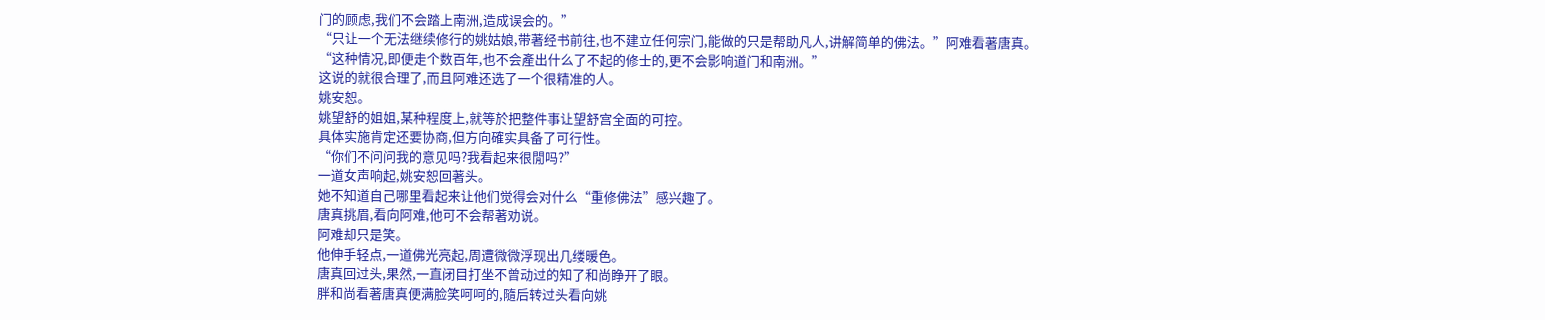门的顾虑,我们不会踏上南洲,造成误会的。”
“只让一个无法继续修行的姚姑娘,带著经书前往,也不建立任何宗门,能做的只是帮助凡人,讲解简单的佛法。”阿难看著唐真。
“这种情况,即便走个数百年,也不会產出什么了不起的修士的,更不会影响道门和南洲。”
这说的就很合理了,而且阿难还选了一个很精准的人。
姚安恕。
姚望舒的姐姐,某种程度上,就等於把整件事让望舒宫全面的可控。
具体实施肯定还要协商,但方向確实具备了可行性。
“你们不问问我的意见吗?我看起来很閒吗?”
一道女声响起,姚安恕回著头。
她不知道自己哪里看起来让他们觉得会对什么“重修佛法”感兴趣了。
唐真挑眉,看向阿难,他可不会帮著劝说。
阿难却只是笑。
他伸手轻点,一道佛光亮起,周遭微微浮现出几缕暖色。
唐真回过头,果然,一直闭目打坐不曾动过的知了和尚睁开了眼。
胖和尚看著唐真便满脸笑呵呵的,隨后转过头看向姚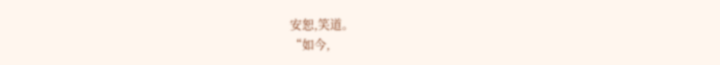安恕,笑道。
“如今,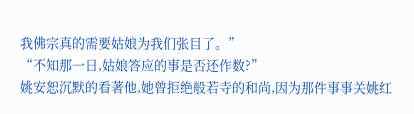我佛宗真的需要姑娘为我们张目了。”
“不知那一日,姑娘答应的事是否还作数?”
姚安恕沉默的看著他,她曾拒绝般若寺的和尚,因为那件事事关姚红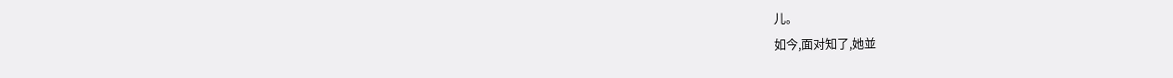儿。
如今,面对知了,她並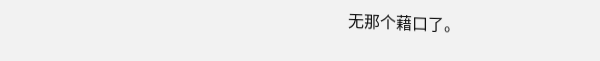无那个藉口了。